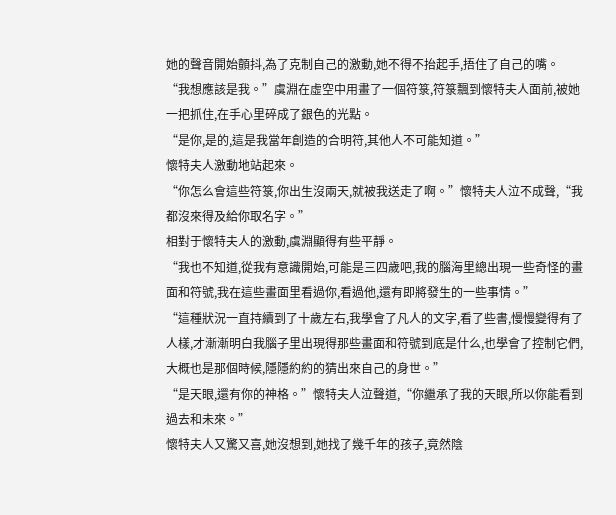她的聲音開始顫抖,為了克制自己的激動,她不得不抬起手,捂住了自己的嘴。
“我想應該是我。”虞淵在虛空中用畫了一個符箓,符箓飄到懷特夫人面前,被她一把抓住,在手心里碎成了銀色的光點。
“是你,是的,這是我當年創造的合明符,其他人不可能知道。”
懷特夫人激動地站起來。
“你怎么會這些符箓,你出生沒兩天,就被我送走了啊。”懷特夫人泣不成聲,“我都沒來得及給你取名字。”
相對于懷特夫人的激動,虞淵顯得有些平靜。
“我也不知道,從我有意識開始,可能是三四歲吧,我的腦海里總出現一些奇怪的畫面和符號,我在這些畫面里看過你,看過他,還有即將發生的一些事情。”
“這種狀況一直持續到了十歲左右,我學會了凡人的文字,看了些書,慢慢變得有了人樣,才漸漸明白我腦子里出現得那些畫面和符號到底是什么,也學會了控制它們,大概也是那個時候,隱隱約約的猜出來自己的身世。”
“是天眼,還有你的神格。”懷特夫人泣聲道,“你繼承了我的天眼,所以你能看到過去和未來。”
懷特夫人又驚又喜,她沒想到,她找了幾千年的孩子,竟然陰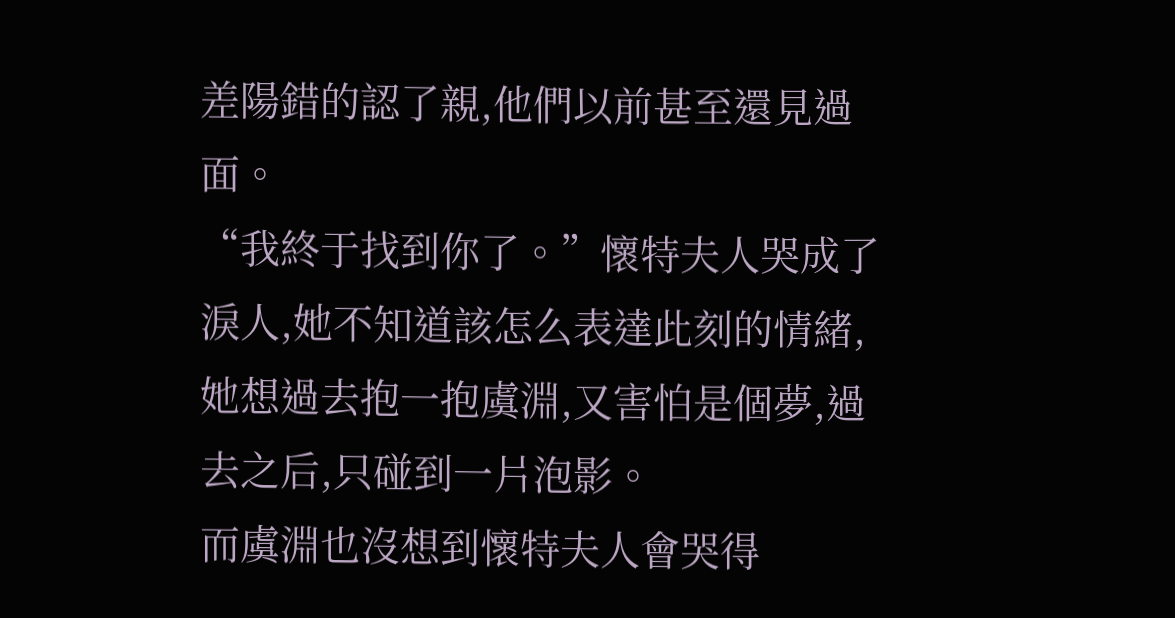差陽錯的認了親,他們以前甚至還見過面。
“我終于找到你了。”懷特夫人哭成了淚人,她不知道該怎么表達此刻的情緒,她想過去抱一抱虞淵,又害怕是個夢,過去之后,只碰到一片泡影。
而虞淵也沒想到懷特夫人會哭得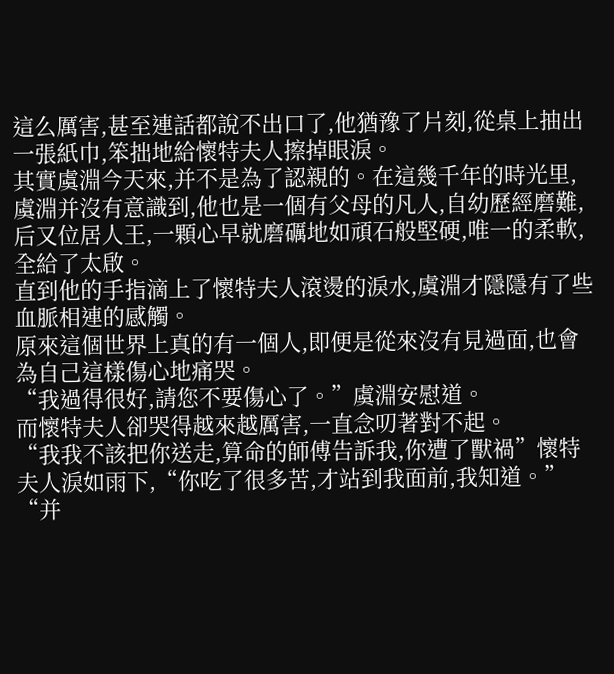這么厲害,甚至連話都說不出口了,他猶豫了片刻,從桌上抽出一張紙巾,笨拙地給懷特夫人擦掉眼淚。
其實虞淵今天來,并不是為了認親的。在這幾千年的時光里,虞淵并沒有意識到,他也是一個有父母的凡人,自幼歷經磨難,后又位居人王,一顆心早就磨礪地如頑石般堅硬,唯一的柔軟,全給了太啟。
直到他的手指滴上了懷特夫人滾燙的淚水,虞淵才隱隱有了些血脈相連的感觸。
原來這個世界上真的有一個人,即便是從來沒有見過面,也會為自己這樣傷心地痛哭。
“我過得很好,請您不要傷心了。”虞淵安慰道。
而懷特夫人卻哭得越來越厲害,一直念叨著對不起。
“我我不該把你送走,算命的師傅告訴我,你遭了獸禍”懷特夫人淚如雨下,“你吃了很多苦,才站到我面前,我知道。”
“并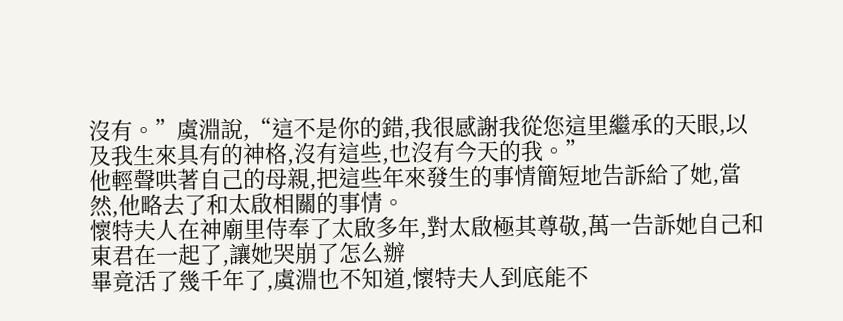沒有。”虞淵說,“這不是你的錯,我很感謝我從您這里繼承的天眼,以及我生來具有的神格,沒有這些,也沒有今天的我。”
他輕聲哄著自己的母親,把這些年來發生的事情簡短地告訴給了她,當然,他略去了和太啟相關的事情。
懷特夫人在神廟里侍奉了太啟多年,對太啟極其尊敬,萬一告訴她自己和東君在一起了,讓她哭崩了怎么辦
畢竟活了幾千年了,虞淵也不知道,懷特夫人到底能不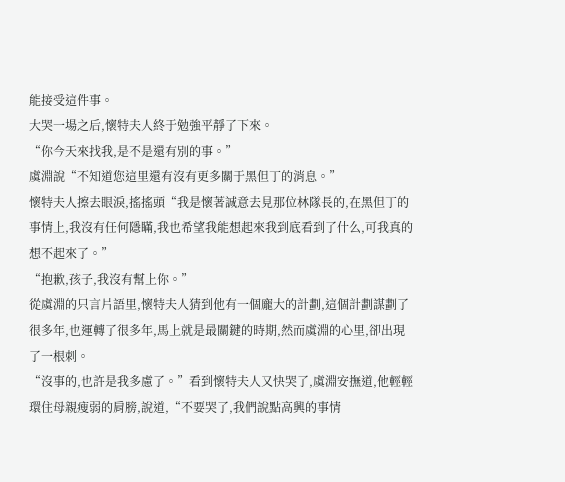能接受這件事。
大哭一場之后,懷特夫人終于勉強平靜了下來。
“你今天來找我,是不是還有別的事。”
虞淵說“不知道您這里還有沒有更多關于黑但丁的消息。”
懷特夫人擦去眼淚,搖搖頭“我是懷著誠意去見那位林隊長的,在黑但丁的事情上,我沒有任何隱瞞,我也希望我能想起來我到底看到了什么,可我真的想不起來了。”
“抱歉,孩子,我沒有幫上你。”
從虞淵的只言片語里,懷特夫人猜到他有一個龐大的計劃,這個計劃謀劃了很多年,也運轉了很多年,馬上就是最關鍵的時期,然而虞淵的心里,卻出現了一根刺。
“沒事的,也許是我多慮了。”看到懷特夫人又快哭了,虞淵安撫道,他輕輕環住母親瘦弱的肩膀,說道,“不要哭了,我們說點高興的事情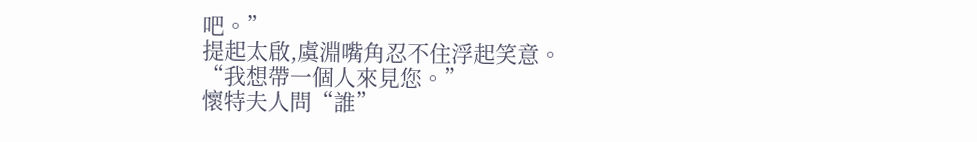吧。”
提起太啟,虞淵嘴角忍不住浮起笑意。
“我想帶一個人來見您。”
懷特夫人問“誰”